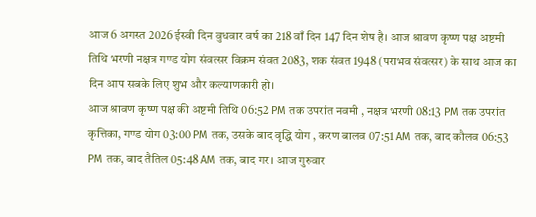आज 6 अगस्त 2026 ईस्वी दिन वुधवार वर्ष का 218 वाँ दिन 147 दिन शेष है। आज श्रावण कृष्ण पक्ष अष्टमी तिथि भरणी नक्षत्र गण्ड योग संवत्सर विक्रम संवत 2083, शक संवत 1948 (पराभव संवत्सर) के साथ आज का दिन आप सबके लिए शुभ और कल्याणकारी हो।
आज श्रावण कृष्ण पक्ष की अष्टमी तिथि 06:52 PM तक उपरांत नवमी , नक्षत्र भरणी 08:13 PM तक उपरांत कृत्तिका, गण्ड योग 03:00 PM तक, उसके बाद वृद्धि योग , करण बालव 07:51 AM तक, बाद कौलव 06:53 PM तक, बाद तैतिल 05:48 AM तक, बाद गर। आज गुरुवार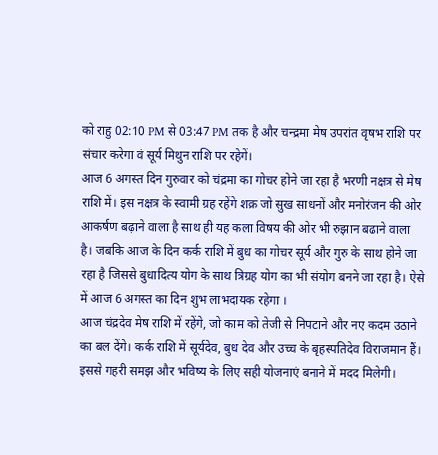को राहु 02:10 PM से 03:47 PM तक है और चन्द्रमा मेष उपरांत वृषभ राशि पर संचार करेगा वं सूर्य मिथुन राशि पर रहेगें।
आज 6 अगस्त दिन गुरुवार को चंद्रमा का गोचर होने जा रहा है भरणी नक्षत्र से मेष राशि में। इस नक्षत्र के स्वामी ग्रह रहेंगे शक्र जो सुख साधनों और मनोरंजन की ओर आकर्षण बढ़ाने वाला है साथ ही यह कला विषय की ओर भी रुझान बढाने वाला है। जबकि आज के दिन कर्क राशि में बुध का गोचर सूर्य और गुरु के साथ होने जा रहा है जिससे बुधादित्य योग के साथ त्रिग्रह योग का भी संयोग बनने जा रहा है। ऐसे में आज 6 अगस्त का दिन शुभ लाभदायक रहेगा ।
आज चंद्रदेव मेष राशि में रहेंगे, जो काम को तेजी से निपटाने और नए कदम उठाने का बल देंगे। कर्क राशि में सूर्यदेव, बुध देव और उच्च के बृहस्पतिदेव विराजमान हैं। इससे गहरी समझ और भविष्य के लिए सही योजनाएं बनाने में मदद मिलेगी।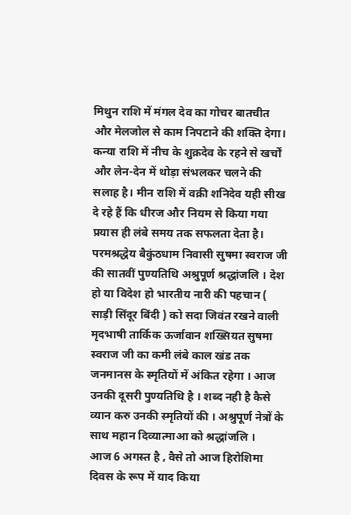मिथुन राशि में मंगल देव का गोचर बातचीत और मेलजोल से काम निपटाने की शक्ति देगा। कन्या राशि में नीच के शुक्रदेव के रहने से खर्चों और लेन-देन में थोड़ा संभलकर चलने की सलाह है। मीन राशि में वक्री शनिदेव यही सीख दे रहे हैं कि धीरज और नियम से किया गया प्रयास ही लंबे समय तक सफलता देता है।
परमश्रद्धेय बैकुंठधाम निवासी सुषमा स्वराज जी की सातवीं पुण्यतिथि अश्रुपूर्ण श्रद्धांजलि । देश हो या विदेश हो भारतीय नारी की पहचान ( साड़ी सिंदूर बिंदी ) को सदा जिवंत रखने वाली मृदभाषी तार्किक ऊर्जावान शख्सियत सुषमा स्वराज जी का कमी लंबे काल खंड तक जनमानस के स्मृतियों में अंकित रहेगा । आज उनकी दूसरी पुण्यतिथि है । शब्द नही है कैसे व्यान करु उनकी स्मृतियों की । अश्रुपूर्ण नेत्रों के साथ महान दिव्यात्माआ को श्रद्धांजलि ।
आज 6 अगस्त है , वैसे तो आज हिरोशिमा दिवस के रूप में याद किया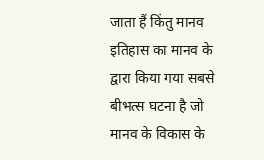जाता हैं किंतु मानव इतिहास का मानव के द्वारा किया गया सबसे बीभत्स घटना है जो मानव के विकास के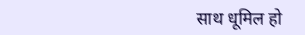साथ धूमिल हो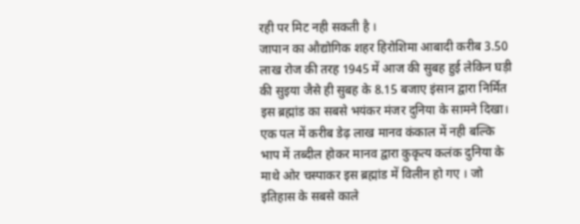रही पर मिट नही सकती है ।
जापान का औद्योगिक शहर हिरोशिमा आबादी करीब 3.50 लाख रोज की तरह 1945 में आज की सुबह हुई लेकिन घड़ी की सुइया जैसे ही सुबह के 8.15 बजाए इंसान द्वारा निर्मित इस ब्रह्मांड का सबसे भयंकर मंजर दुनिया के सामने दिखा। एक पल में करीब डेढ़ लाख मानव कंकाल में नही बल्कि भाप में तब्दील होकर मानव द्वारा कुकृत्य कलंक दुनिया के माथे ओर चस्पाकर इस ब्रह्मांड में विलीन हो गए । जो इतिहास के सबसे काले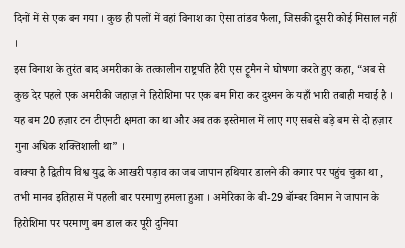दिनों में से एक बन गया । कुछ ही पलों में वहां विनाश का ऐसा तांडव फैला, जिसकी दूसरी कोई मिसाल नहीं ।
इस विनाश के तुरंत बाद अमरीका के तत्कालीन राष्ट्रपति हैरी एस ट्रूमैन ने घोषणा करते हुए कहा, “अब से कुछ देर पहले एक अमरीकी जहाज़ ने हिरोशिमा पर एक बम गिरा कर दुश्मन के यहाँ भारी तबाही मचाई है । यह बम 20 हज़ार टन टीएनटी क्षमता का था और अब तक इस्तेमाल में लाए गए सबसे बड़े बम से दो हज़ार गुना अधिक शक्तिशाली था” ।
वाक्या है द्वितीय विश्व युद्ध के आखरी पड़ाव का जब जापान हथियार डालने की कगार पर पहुंच चुका था , तभी मानव इतिहास में पहली बार परमाणु हमला हुआ । अमेरिका के बी-29 बॉम्बर विमान ने जापान के हिरोशिमा पर परमाणु बम डाल कर पूरी दुनिया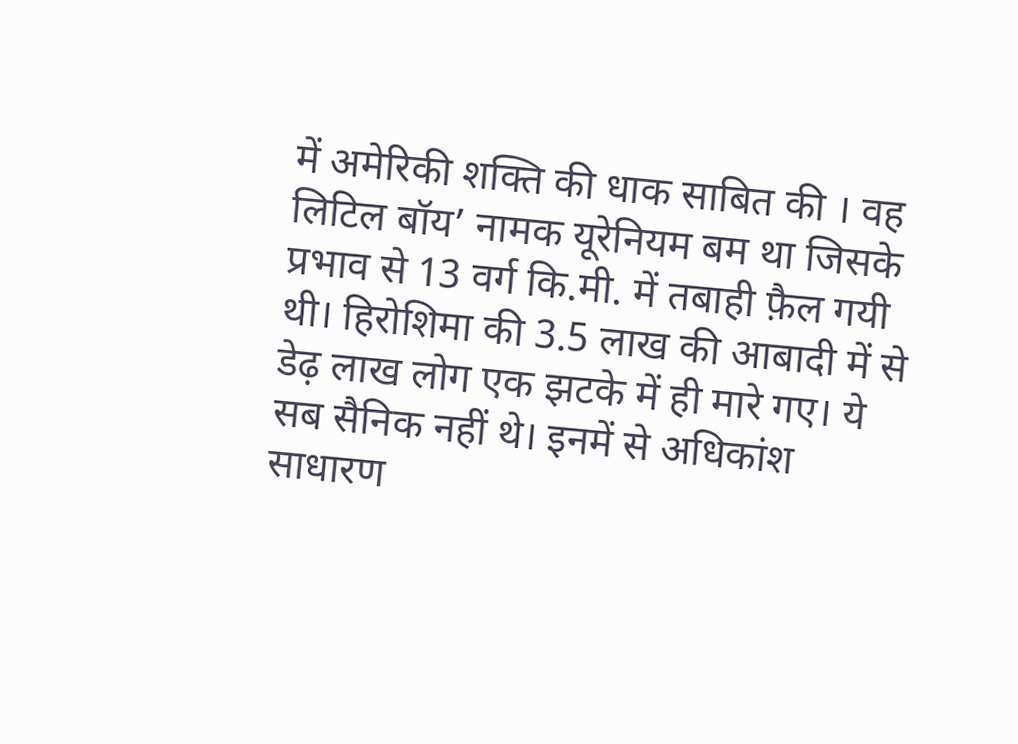में अमेरिकी शक्ति की धाक साबित की । वह लिटिल बॉय’ नामक यूरेनियम बम था जिसके प्रभाव से 13 वर्ग कि.मी. में तबाही फ़ैल गयी थी। हिरोशिमा की 3.5 लाख की आबादी में से डेढ़ लाख लोग एक झटके में ही मारे गए। ये सब सैनिक नहीं थे। इनमें से अधिकांश साधारण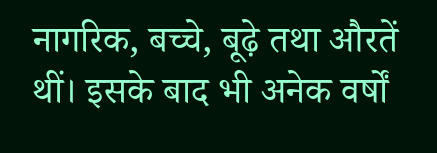नागरिक, बच्चे, बूढ़े तथा औरतें थीं। इसके बाद भी अनेक वर्षों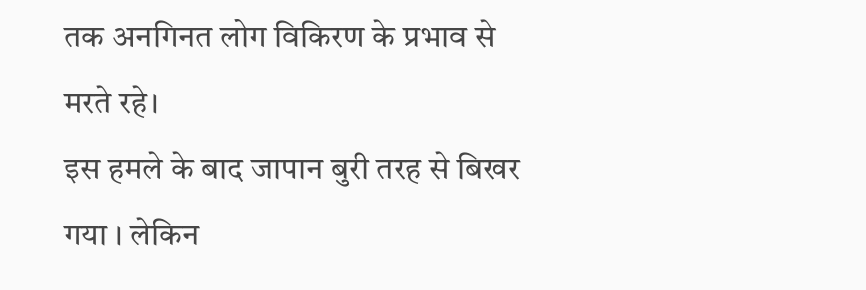तक अनगिनत लोग विकिरण के प्रभाव से मरते रहे।
इस हमले के बाद जापान बुरी तरह से बिखर गया । लेकिन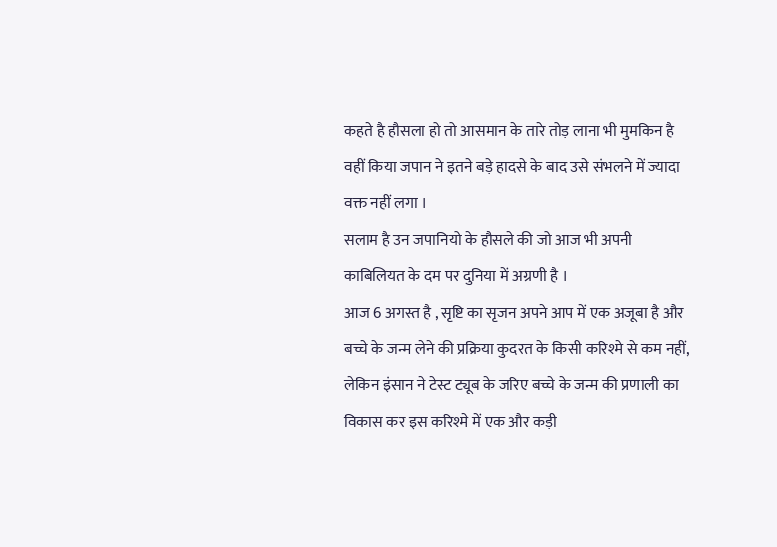कहते है हौसला हो तो आसमान के तारे तोड़ लाना भी मुमकिन है वहीं किया जपान ने इतने बड़े हादसे के बाद उसे संभलने में ज्यादा वक्त नहीं लगा ।
सलाम है उन जपानियो के हौसले की जो आज भी अपनी काबिलियत के दम पर दुनिया में अग्रणी है ।
आज 6 अगस्त है , सृष्टि का सृजन अपने आप में एक अजूबा है और बच्चे के जन्म लेने की प्रक्रिया कुदरत के किसी करिश्मे से कम नहीं, लेकिन इंसान ने टेस्ट ट्यूब के जरिए बच्चे के जन्म की प्रणाली का विकास कर इस करिश्मे में एक और कड़ी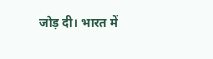जोड़ दी। भारत में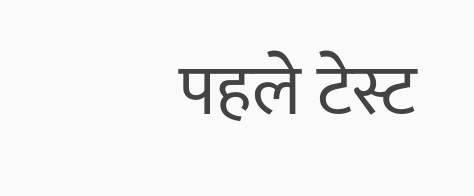पहले टेस्ट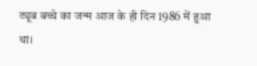ट्यूब बच्चे का जन्म आज के ही दिन 1986 में हुआ था।